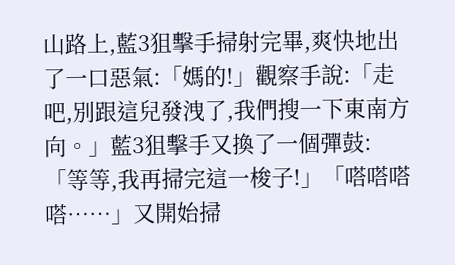山路上,藍3狙擊手掃射完畢,爽快地出了一口惡氣:「媽的!」觀察手說:「走吧,別跟這兒發洩了,我們搜一下東南方向。」藍3狙擊手又換了一個彈鼓:「等等,我再掃完這一梭子!」「嗒嗒嗒嗒……」又開始掃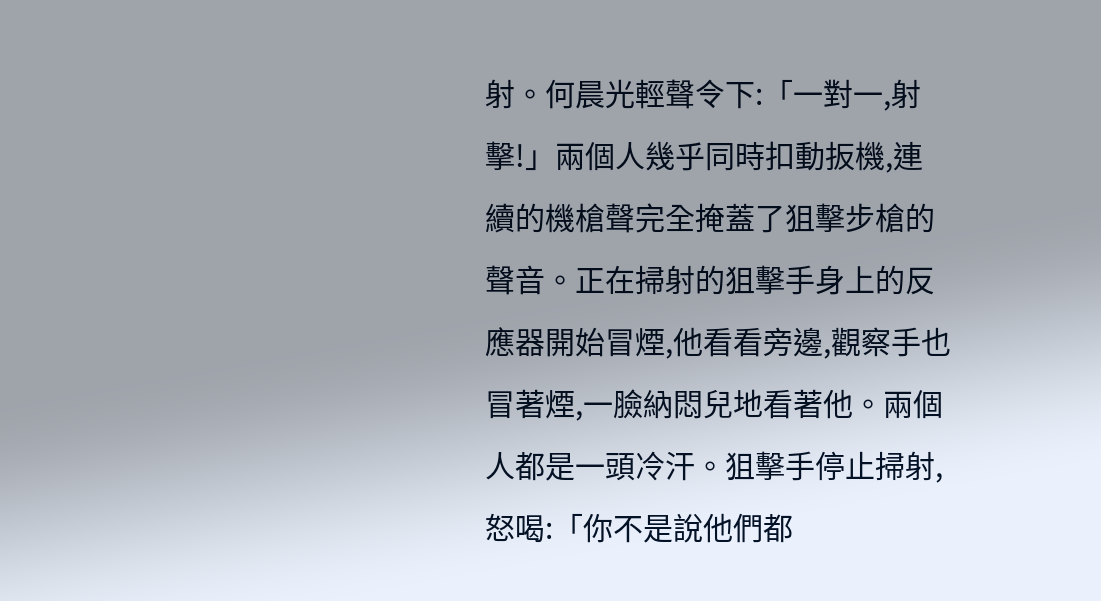射。何晨光輕聲令下:「一對一,射擊!」兩個人幾乎同時扣動扳機,連續的機槍聲完全掩蓋了狙擊步槍的聲音。正在掃射的狙擊手身上的反應器開始冒煙,他看看旁邊,觀察手也冒著煙,一臉納悶兒地看著他。兩個人都是一頭冷汗。狙擊手停止掃射,怒喝:「你不是說他們都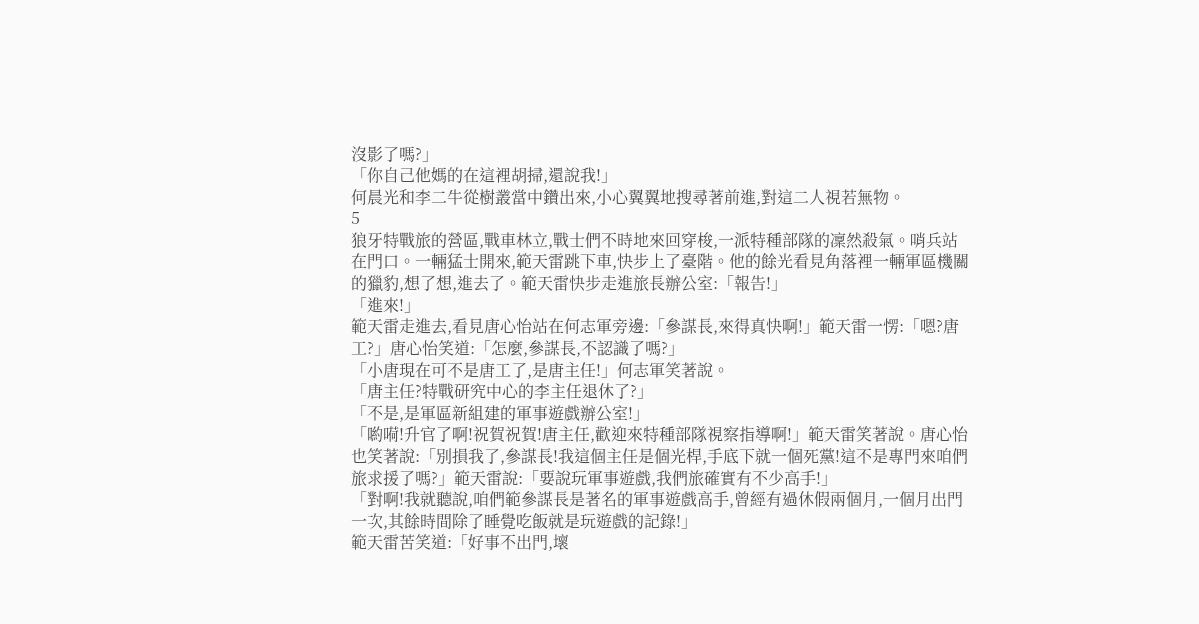沒影了嗎?」
「你自己他媽的在這裡胡掃,還說我!」
何晨光和李二牛從樹叢當中鑽出來,小心翼翼地搜尋著前進,對這二人視若無物。
5
狼牙特戰旅的營區,戰車林立,戰士們不時地來回穿梭,一派特種部隊的凜然殺氣。哨兵站在門口。一輛猛士開來,範天雷跳下車,快步上了臺階。他的餘光看見角落裡一輛軍區機關的獵豹,想了想,進去了。範天雷快步走進旅長辦公室:「報告!」
「進來!」
範天雷走進去,看見唐心怡站在何志軍旁邊:「參謀長,來得真快啊!」範天雷一愣:「嗯?唐工?」唐心怡笑道:「怎麼,參謀長,不認識了嗎?」
「小唐現在可不是唐工了,是唐主任!」何志軍笑著說。
「唐主任?特戰研究中心的李主任退休了?」
「不是,是軍區新組建的軍事遊戲辦公室!」
「喲嗬!升官了啊!祝賀祝賀!唐主任,歡迎來特種部隊視察指導啊!」範天雷笑著說。唐心怡也笑著說:「別損我了,參謀長!我這個主任是個光桿,手底下就一個死黨!這不是專門來咱們旅求援了嗎?」範天雷說:「要說玩軍事遊戲,我們旅確實有不少高手!」
「對啊!我就聽說,咱們範參謀長是著名的軍事遊戲高手,曾經有過休假兩個月,一個月出門一次,其餘時間除了睡覺吃飯就是玩遊戲的記錄!」
範天雷苦笑道:「好事不出門,壞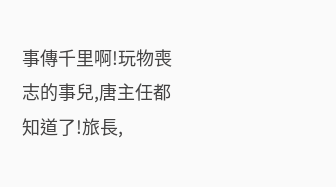事傳千里啊!玩物喪志的事兒,唐主任都知道了!旅長,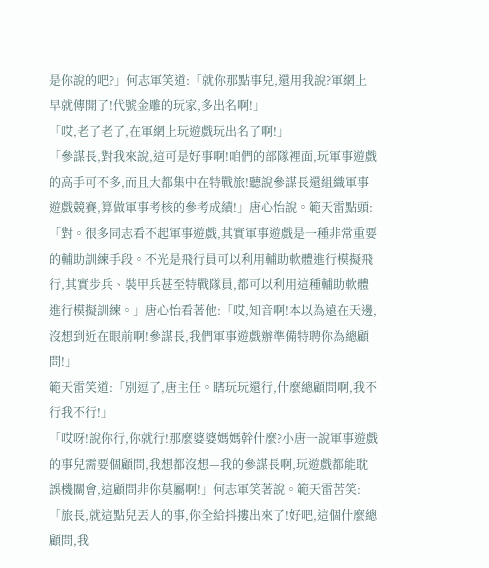是你說的吧?」何志軍笑道:「就你那點事兒,還用我說?軍網上早就傳開了!代號金雕的玩家,多出名啊!」
「哎,老了老了,在軍網上玩遊戲玩出名了啊!」
「參謀長,對我來說,這可是好事啊!咱們的部隊裡面,玩軍事遊戲的高手可不多,而且大都集中在特戰旅!聽說參謀長還組織軍事遊戲競賽,算做軍事考核的參考成績!」唐心怡說。範天雷點頭:「對。很多同志看不起軍事遊戲,其實軍事遊戲是一種非常重要的輔助訓練手段。不光是飛行員可以利用輔助軟體進行模擬飛行,其實步兵、裝甲兵甚至特戰隊員,都可以利用這種輔助軟體進行模擬訓練。」唐心怡看著他:「哎,知音啊!本以為遠在天邊,沒想到近在眼前啊!參謀長,我們軍事遊戲辦準備特聘你為總顧問!」
範天雷笑道:「別逗了,唐主任。瞎玩玩還行,什麼總顧問啊,我不行我不行!」
「哎呀!說你行,你就行!那麼婆婆媽媽幹什麼?小唐一說軍事遊戲的事兒需要個顧問,我想都沒想—我的參謀長啊,玩遊戲都能耽誤機關會,這顧問非你莫屬啊!」何志軍笑著說。範天雷苦笑:「旅長,就這點兒丟人的事,你全給抖摟出來了!好吧,這個什麼總顧問,我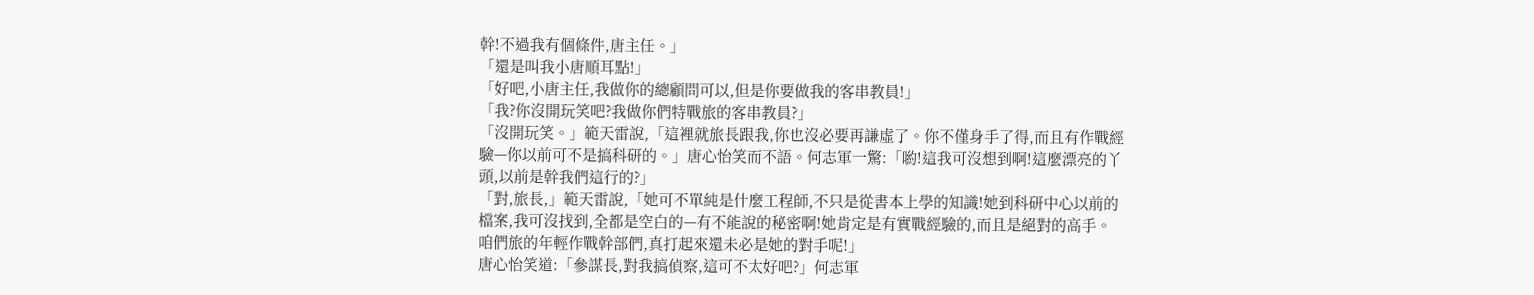幹!不過我有個條件,唐主任。」
「還是叫我小唐順耳點!」
「好吧,小唐主任,我做你的總顧問可以,但是你要做我的客串教員!」
「我?你沒開玩笑吧?我做你們特戰旅的客串教員?」
「沒開玩笑。」範天雷說,「這裡就旅長跟我,你也沒必要再謙虛了。你不僅身手了得,而且有作戰經驗—你以前可不是搞科研的。」唐心怡笑而不語。何志軍一驚:「喲!這我可沒想到啊!這麼漂亮的丫頭,以前是幹我們這行的?」
「對,旅長,」範天雷說,「她可不單純是什麼工程師,不只是從書本上學的知識!她到科研中心以前的檔案,我可沒找到,全都是空白的—有不能說的秘密啊!她肯定是有實戰經驗的,而且是絕對的高手。咱們旅的年輕作戰幹部們,真打起來還未必是她的對手呢!」
唐心怡笑道:「參謀長,對我搞偵察,這可不太好吧?」何志軍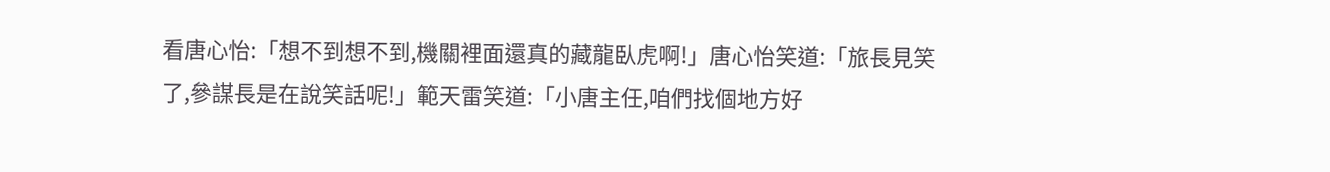看唐心怡:「想不到想不到,機關裡面還真的藏龍臥虎啊!」唐心怡笑道:「旅長見笑了,參謀長是在說笑話呢!」範天雷笑道:「小唐主任,咱們找個地方好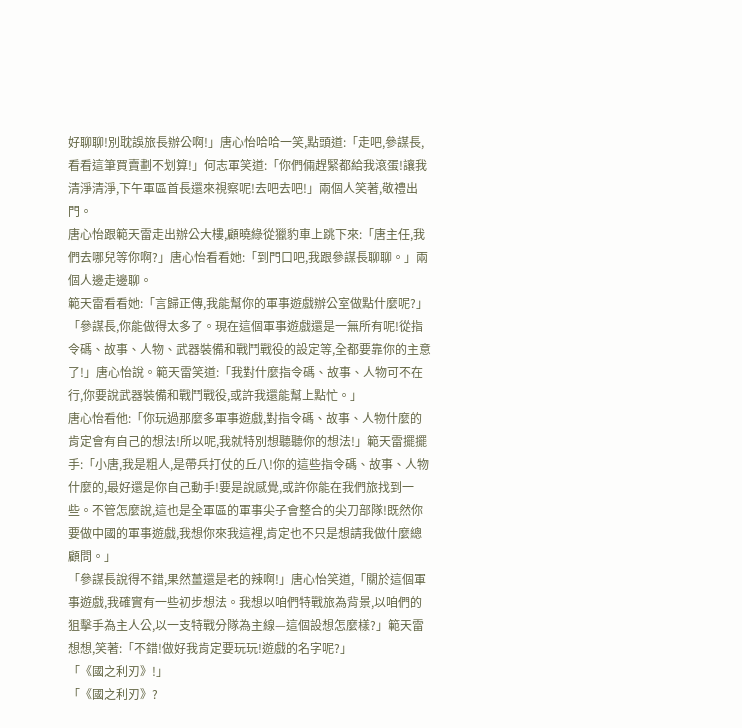好聊聊!別耽誤旅長辦公啊!」唐心怡哈哈一笑,點頭道:「走吧,參謀長,看看這筆買賣劃不划算!」何志軍笑道:「你們倆趕緊都給我滾蛋!讓我清淨清淨,下午軍區首長還來視察呢!去吧去吧!」兩個人笑著,敬禮出門。
唐心怡跟範天雷走出辦公大樓,顧曉綠從獵豹車上跳下來:「唐主任,我們去哪兒等你啊?」唐心怡看看她:「到門口吧,我跟參謀長聊聊。」兩個人邊走邊聊。
範天雷看看她:「言歸正傳,我能幫你的軍事遊戲辦公室做點什麼呢?」
「參謀長,你能做得太多了。現在這個軍事遊戲還是一無所有呢!從指令碼、故事、人物、武器裝備和戰鬥戰役的設定等,全都要靠你的主意了!」唐心怡說。範天雷笑道:「我對什麼指令碼、故事、人物可不在行,你要說武器裝備和戰鬥戰役,或許我還能幫上點忙。」
唐心怡看他:「你玩過那麼多軍事遊戲,對指令碼、故事、人物什麼的肯定會有自己的想法!所以呢,我就特別想聽聽你的想法!」範天雷擺擺手:「小唐,我是粗人,是帶兵打仗的丘八!你的這些指令碼、故事、人物什麼的,最好還是你自己動手!要是說感覺,或許你能在我們旅找到一些。不管怎麼說,這也是全軍區的軍事尖子會整合的尖刀部隊!既然你要做中國的軍事遊戲,我想你來我這裡,肯定也不只是想請我做什麼總顧問。」
「參謀長說得不錯,果然薑還是老的辣啊!」唐心怡笑道,「關於這個軍事遊戲,我確實有一些初步想法。我想以咱們特戰旅為背景,以咱們的狙擊手為主人公,以一支特戰分隊為主線—這個設想怎麼樣?」範天雷想想,笑著:「不錯!做好我肯定要玩玩!遊戲的名字呢?」
「《國之利刃》!」
「《國之利刃》?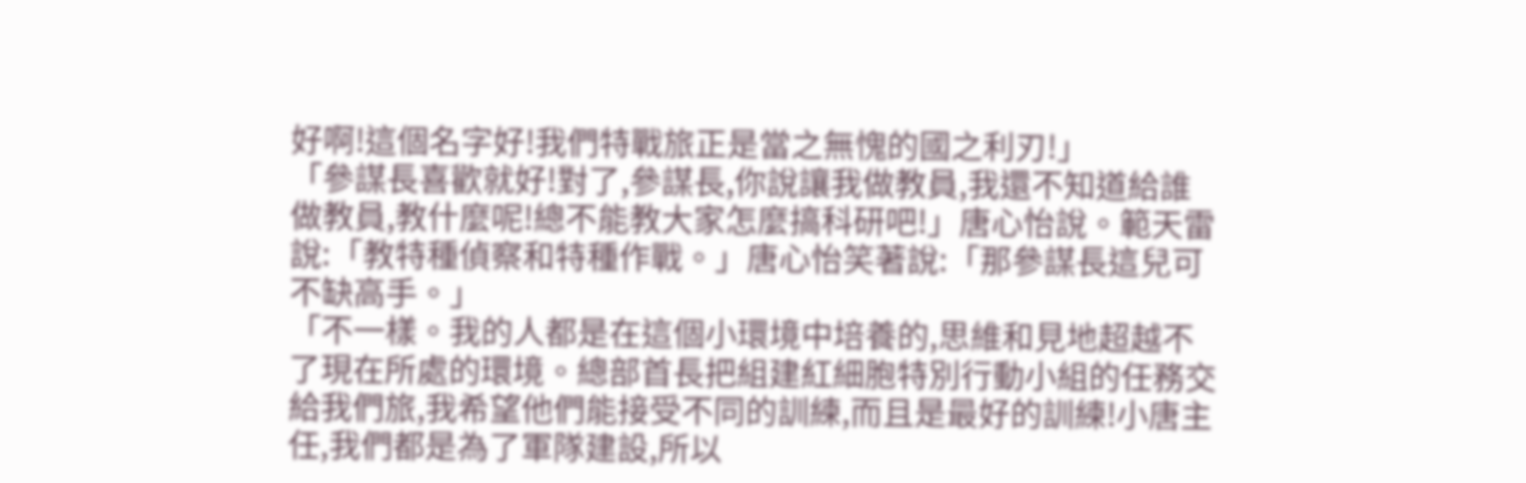好啊!這個名字好!我們特戰旅正是當之無愧的國之利刃!」
「參謀長喜歡就好!對了,參謀長,你說讓我做教員,我還不知道給誰做教員,教什麼呢!總不能教大家怎麼搞科研吧!」唐心怡說。範天雷說:「教特種偵察和特種作戰。」唐心怡笑著說:「那參謀長這兒可不缺高手。」
「不一樣。我的人都是在這個小環境中培養的,思維和見地超越不了現在所處的環境。總部首長把組建紅細胞特別行動小組的任務交給我們旅,我希望他們能接受不同的訓練,而且是最好的訓練!小唐主任,我們都是為了軍隊建設,所以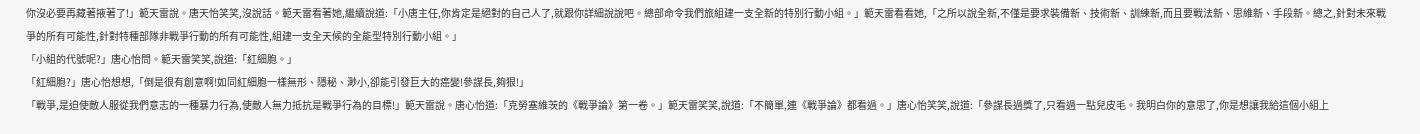你沒必要再藏著掖著了!」範天雷說。唐天怡笑笑,沒說話。範天雷看著她,繼續說道:「小唐主任,你肯定是絕對的自己人了,就跟你詳細說說吧。總部命令我們旅組建一支全新的特別行動小組。」範天雷看看她,「之所以說全新,不僅是要求裝備新、技術新、訓練新,而且要戰法新、思維新、手段新。總之,針對未來戰爭的所有可能性,針對特種部隊非戰爭行動的所有可能性,組建一支全天候的全能型特別行動小組。」
「小組的代號呢?」唐心怡問。範天雷笑笑,說道:「紅細胞。」
「紅細胞?」唐心怡想想,「倒是很有創意啊!如同紅細胞一樣無形、隱秘、渺小,卻能引發巨大的癌變!參謀長,夠狠!」
「戰爭,是迫使敵人服從我們意志的一種暴力行為,使敵人無力抵抗是戰爭行為的目標!」範天雷說。唐心怡道:「克勞塞維茨的《戰爭論》第一卷。」範天雷笑笑,說道:「不簡單,連《戰爭論》都看過。」唐心怡笑笑,說道:「參謀長過獎了,只看過一點兒皮毛。我明白你的意思了,你是想讓我給這個小組上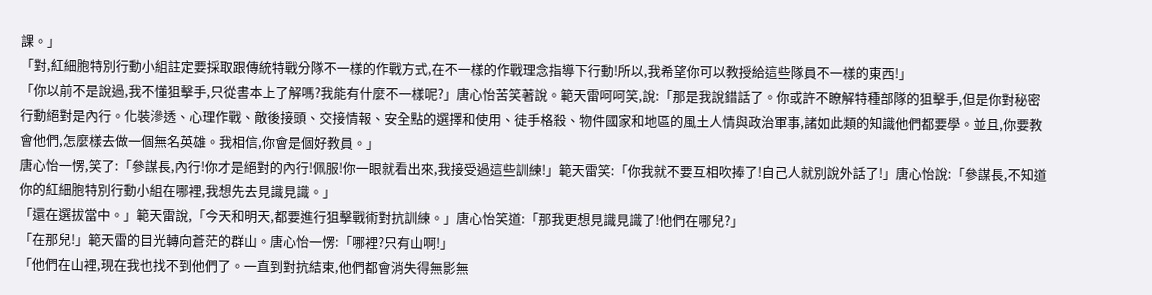課。」
「對,紅細胞特別行動小組註定要採取跟傳統特戰分隊不一樣的作戰方式,在不一樣的作戰理念指導下行動!所以,我希望你可以教授給這些隊員不一樣的東西!」
「你以前不是說過,我不懂狙擊手,只從書本上了解嗎?我能有什麼不一樣呢?」唐心怡苦笑著說。範天雷呵呵笑,說:「那是我說錯話了。你或許不瞭解特種部隊的狙擊手,但是你對秘密行動絕對是內行。化裝滲透、心理作戰、敵後接頭、交接情報、安全點的選擇和使用、徒手格殺、物件國家和地區的風土人情與政治軍事,諸如此類的知識他們都要學。並且,你要教會他們,怎麼樣去做一個無名英雄。我相信,你會是個好教員。」
唐心怡一愣,笑了:「參謀長,內行!你才是絕對的內行!佩服!你一眼就看出來,我接受過這些訓練!」範天雷笑:「你我就不要互相吹捧了!自己人就別說外話了!」唐心怡說:「參謀長,不知道你的紅細胞特別行動小組在哪裡,我想先去見識見識。」
「還在選拔當中。」範天雷說,「今天和明天,都要進行狙擊戰術對抗訓練。」唐心怡笑道:「那我更想見識見識了!他們在哪兒?」
「在那兒!」範天雷的目光轉向蒼茫的群山。唐心怡一愣:「哪裡?只有山啊!」
「他們在山裡,現在我也找不到他們了。一直到對抗結束,他們都會消失得無影無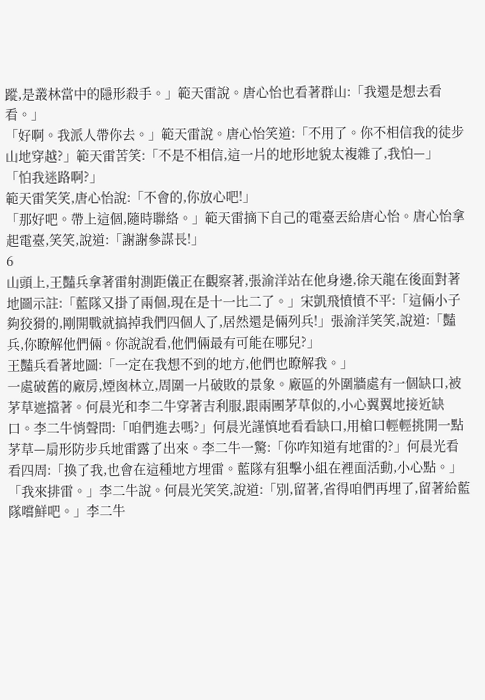蹤,是叢林當中的隱形殺手。」範天雷說。唐心怡也看著群山:「我還是想去看看。」
「好啊。我派人帶你去。」範天雷說。唐心怡笑道:「不用了。你不相信我的徒步山地穿越?」範天雷苦笑:「不是不相信,這一片的地形地貌太複雜了,我怕—」
「怕我迷路啊?」
範天雷笑笑,唐心怡說:「不會的,你放心吧!」
「那好吧。帶上這個,隨時聯絡。」範天雷摘下自己的電臺丟給唐心怡。唐心怡拿起電臺,笑笑,說道:「謝謝參謀長!」
6
山頭上,王豔兵拿著雷射測距儀正在觀察著,張渝洋站在他身邊,徐天龍在後面對著地圖示註:「藍隊又掛了兩個,現在是十一比二了。」宋凱飛憤憤不平:「這倆小子夠狡猾的,剛開戰就搞掉我們四個人了,居然還是倆列兵!」張渝洋笑笑,說道:「豔兵,你瞭解他們倆。你說說看,他們倆最有可能在哪兒?」
王豔兵看著地圖:「一定在我想不到的地方,他們也瞭解我。」
一處破舊的廠房,煙囪林立,周圍一片破敗的景象。廠區的外圍牆處有一個缺口,被茅草遮擋著。何晨光和李二牛穿著吉利服,跟兩團茅草似的,小心翼翼地接近缺口。李二牛悄聲問:「咱們進去嗎?」何晨光謹慎地看看缺口,用槍口輕輕挑開一點茅草—扇形防步兵地雷露了出來。李二牛一驚:「你咋知道有地雷的?」何晨光看看四周:「換了我,也會在這種地方埋雷。藍隊有狙擊小組在裡面活動,小心點。」
「我來排雷。」李二牛說。何晨光笑笑,說道:「別,留著,省得咱們再埋了,留著給藍隊嚐鮮吧。」李二牛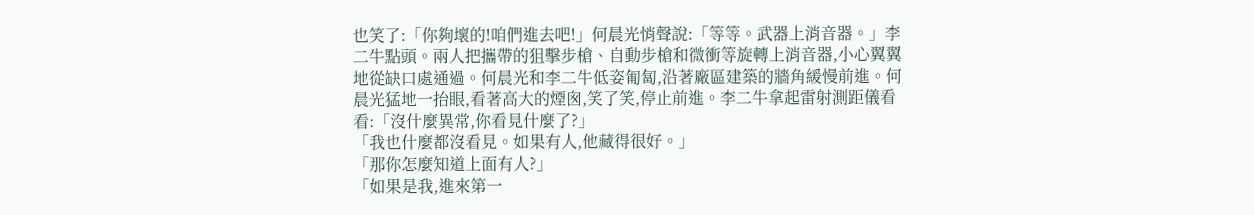也笑了:「你夠壞的!咱們進去吧!」何晨光悄聲說:「等等。武器上消音器。」李二牛點頭。兩人把攜帶的狙擊步槍、自動步槍和微衝等旋轉上消音器,小心翼翼地從缺口處通過。何晨光和李二牛低姿匍匐,沿著廠區建築的牆角緩慢前進。何晨光猛地一抬眼,看著高大的煙囪,笑了笑,停止前進。李二牛拿起雷射測距儀看看:「沒什麼異常,你看見什麼了?」
「我也什麼都沒看見。如果有人,他藏得很好。」
「那你怎麼知道上面有人?」
「如果是我,進來第一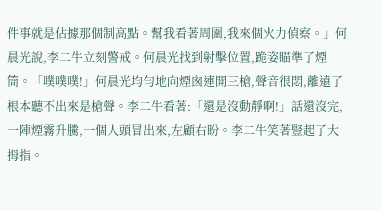件事就是佔據那個制高點。幫我看著周圍,我來個火力偵察。」何晨光說,李二牛立刻警戒。何晨光找到射擊位置,跪姿瞄準了煙筒。「噗噗噗!」何晨光均勻地向煙囪連開三槍,聲音很悶,離遠了根本聽不出來是槍聲。李二牛看著:「還是沒動靜啊!」話還沒完,一陣煙霧升騰,一個人頭冒出來,左顧右盼。李二牛笑著豎起了大拇指。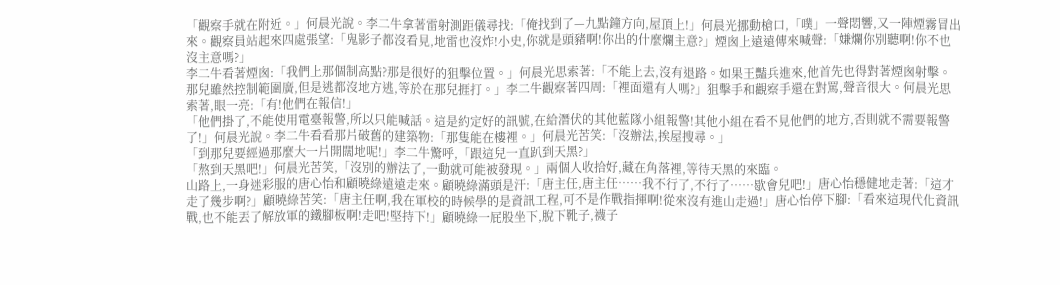「觀察手就在附近。」何晨光說。李二牛拿著雷射測距儀尋找:「俺找到了—九點鐘方向,屋頂上!」何晨光挪動槍口,「噗」一聲悶響,又一陣煙霧冒出來。觀察員站起來四處張望:「鬼影子都沒看見,地雷也沒炸!小史,你就是頭豬啊!你出的什麼爛主意?」煙囪上遠遠傳來喊聲:「嫌爛你別聽啊!你不也沒主意嗎?」
李二牛看著煙囪:「我們上那個制高點?那是很好的狙擊位置。」何晨光思索著:「不能上去,沒有退路。如果王豔兵進來,他首先也得對著煙囪射擊。那兒雖然控制範圍廣,但是逃都沒地方逃,等於在那兒捱打。」李二牛觀察著四周:「裡面還有人嗎?」狙擊手和觀察手還在對罵,聲音很大。何晨光思索著,眼一亮:「有!他們在報信!」
「他們掛了,不能使用電臺報警,所以只能喊話。這是約定好的訊號,在給潛伏的其他藍隊小組報警!其他小組在看不見他們的地方,否則就不需要報警了!」何晨光說。李二牛看看那片破舊的建築物:「那隻能在樓裡。」何晨光苦笑:「沒辦法,挨屋搜尋。」
「到那兒要經過那麼大一片開闊地呢!」李二牛驚呼,「跟這兒一直趴到天黑?」
「熬到天黑吧!」何晨光苦笑,「沒別的辦法了,一動就可能被發現。」兩個人收拾好,藏在角落裡,等待天黑的來臨。
山路上,一身迷彩服的唐心怡和顧曉綠遠遠走來。顧曉綠滿頭是汗:「唐主任,唐主任……我不行了,不行了……歇會兒吧!」唐心怡穩健地走著:「這才走了幾步啊?」顧曉綠苦笑:「唐主任啊,我在軍校的時候學的是資訊工程,可不是作戰指揮啊!從來沒有進山走過!」唐心怡停下腳:「看來這現代化資訊戰,也不能丟了解放軍的鐵腳板啊!走吧!堅持下!」顧曉綠一屁股坐下,脫下靴子,襪子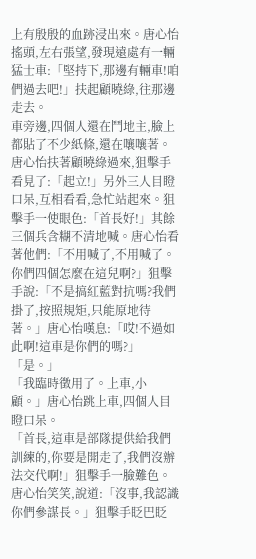上有殷殷的血跡浸出來。唐心怡搖頭,左右張望,發現遠處有一輛猛士車:「堅持下,那邊有輛車!咱們過去吧!」扶起顧曉綠,往那邊走去。
車旁邊,四個人還在鬥地主,臉上都貼了不少紙條,還在嚷嚷著。唐心怡扶著顧曉綠過來,狙擊手看見了:「起立!」另外三人目瞪口呆,互相看看,急忙站起來。狙擊手一使眼色:「首長好!」其餘三個兵含糊不清地喊。唐心怡看著他們:「不用喊了,不用喊了。你們四個怎麼在這兒啊?」狙擊手說:「不是搞紅藍對抗嗎?我們掛了,按照規矩,只能原地待著。」唐心怡嘆息:「哎!不過如此啊!這車是你們的嗎?」
「是。」
「我臨時徵用了。上車,小顧。」唐心怡跳上車,四個人目瞪口呆。
「首長,這車是部隊提供給我們訓練的,你要是開走了,我們沒辦法交代啊!」狙擊手一臉難色。唐心怡笑笑,說道:「沒事,我認識你們參謀長。」狙擊手眨巴眨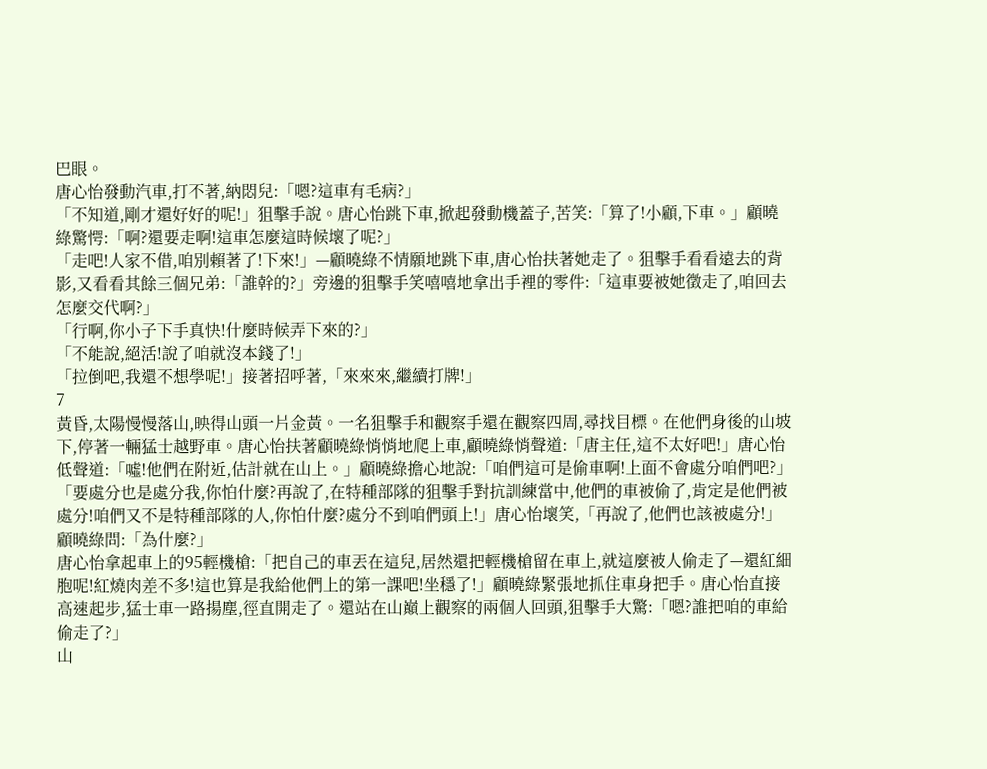巴眼。
唐心怡發動汽車,打不著,納悶兒:「嗯?這車有毛病?」
「不知道,剛才還好好的呢!」狙擊手說。唐心怡跳下車,掀起發動機蓋子,苦笑:「算了!小顧,下車。」顧曉綠驚愕:「啊?還要走啊!這車怎麼這時候壞了呢?」
「走吧!人家不借,咱別賴著了!下來!」—顧曉綠不情願地跳下車,唐心怡扶著她走了。狙擊手看看遠去的背影,又看看其餘三個兄弟:「誰幹的?」旁邊的狙擊手笑嘻嘻地拿出手裡的零件:「這車要被她徵走了,咱回去怎麼交代啊?」
「行啊,你小子下手真快!什麼時候弄下來的?」
「不能說,絕活!說了咱就沒本錢了!」
「拉倒吧,我還不想學呢!」接著招呼著,「來來來,繼續打牌!」
7
黃昏,太陽慢慢落山,映得山頭一片金黃。一名狙擊手和觀察手還在觀察四周,尋找目標。在他們身後的山坡下,停著一輛猛士越野車。唐心怡扶著顧曉綠悄悄地爬上車,顧曉綠悄聲道:「唐主任,這不太好吧!」唐心怡低聲道:「噓!他們在附近,估計就在山上。」顧曉綠擔心地說:「咱們這可是偷車啊!上面不會處分咱們吧?」
「要處分也是處分我,你怕什麼?再說了,在特種部隊的狙擊手對抗訓練當中,他們的車被偷了,肯定是他們被處分!咱們又不是特種部隊的人,你怕什麼?處分不到咱們頭上!」唐心怡壞笑,「再說了,他們也該被處分!」顧曉綠問:「為什麼?」
唐心怡拿起車上的95輕機槍:「把自己的車丟在這兒,居然還把輕機槍留在車上,就這麼被人偷走了—還紅細胞呢!紅燒肉差不多!這也算是我給他們上的第一課吧!坐穩了!」顧曉綠緊張地抓住車身把手。唐心怡直接高速起步,猛士車一路揚塵,徑直開走了。還站在山巔上觀察的兩個人回頭,狙擊手大驚:「嗯?誰把咱的車給偷走了?」
山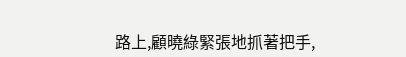路上,顧曉綠緊張地抓著把手,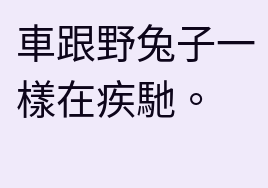車跟野兔子一樣在疾馳。